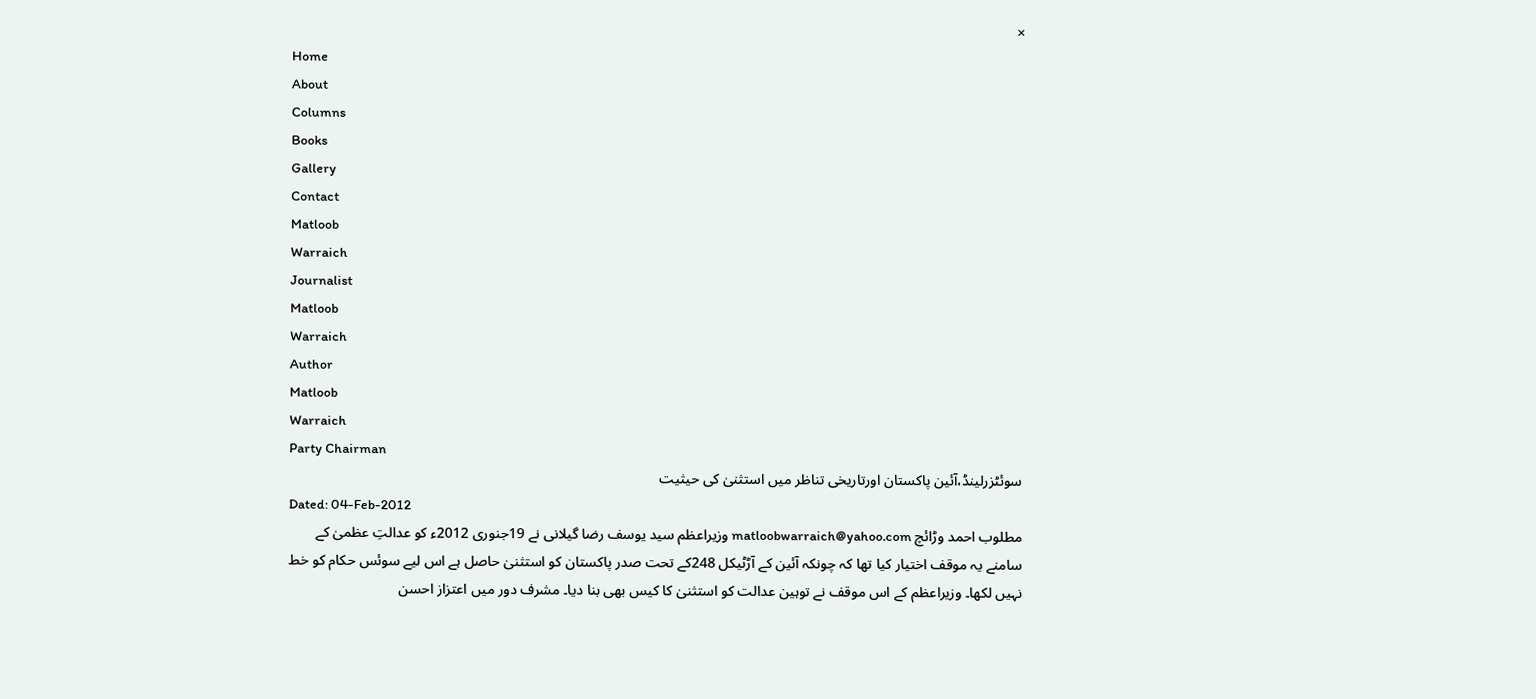×
Home
About
Columns
Books
Gallery
Contact
Matloob
Warraich
Journalist
Matloob
Warraich
Author
Matloob
Warraich
Party Chairman
سوئٹزرلینڈ،آئین پاکستان اورتاریخی تناظر میں استثنیٰ کی حیثیت
Dated: 04-Feb-2012
مطلوب احمد وڑائچ matloobwarraich@yahoo.com وزیراعظم سید یوسف رضا گیلانی نے 19جنوری 2012ء کو عدالتِ عظمیٰ کے سامنے یہ موقف اختیار کیا تھا کہ چونکہ آئین کے آڑٹیکل 248کے تحت صدر پاکستان کو استثنیٰ حاصل ہے اس لیے سوئس حکام کو خط نہیں لکھا۔ وزیراعظم کے اس موقف نے توہین عدالت کو استثنیٰ کا کیس بھی بنا دیا۔ مشرف دور میں اعتزاز احسن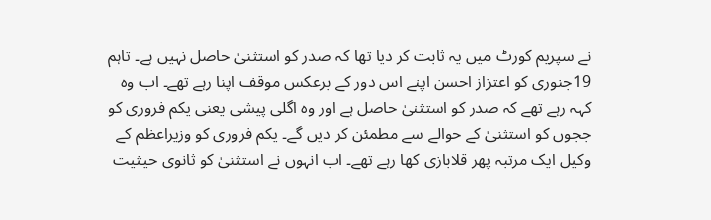نے سپریم کورٹ میں یہ ثابت کر دیا تھا کہ صدر کو استثنیٰ حاصل نہیں ہے۔ تاہم 19جنوری کو اعتزاز احسن اپنے اس دور کے برعکس موقف اپنا رہے تھے۔ اب وہ کہہ رہے تھے کہ صدر کو استثنیٰ حاصل ہے اور وہ اگلی پیشی یعنی یکم فروری کو ججوں کو استثنیٰ کے حوالے سے مطمئن کر دیں گے۔ یکم فروری کو وزیراعظم کے وکیل ایک مرتبہ پھر قلابازی کھا رہے تھے۔ اب انہوں نے استثنیٰ کو ثانوی حیثیت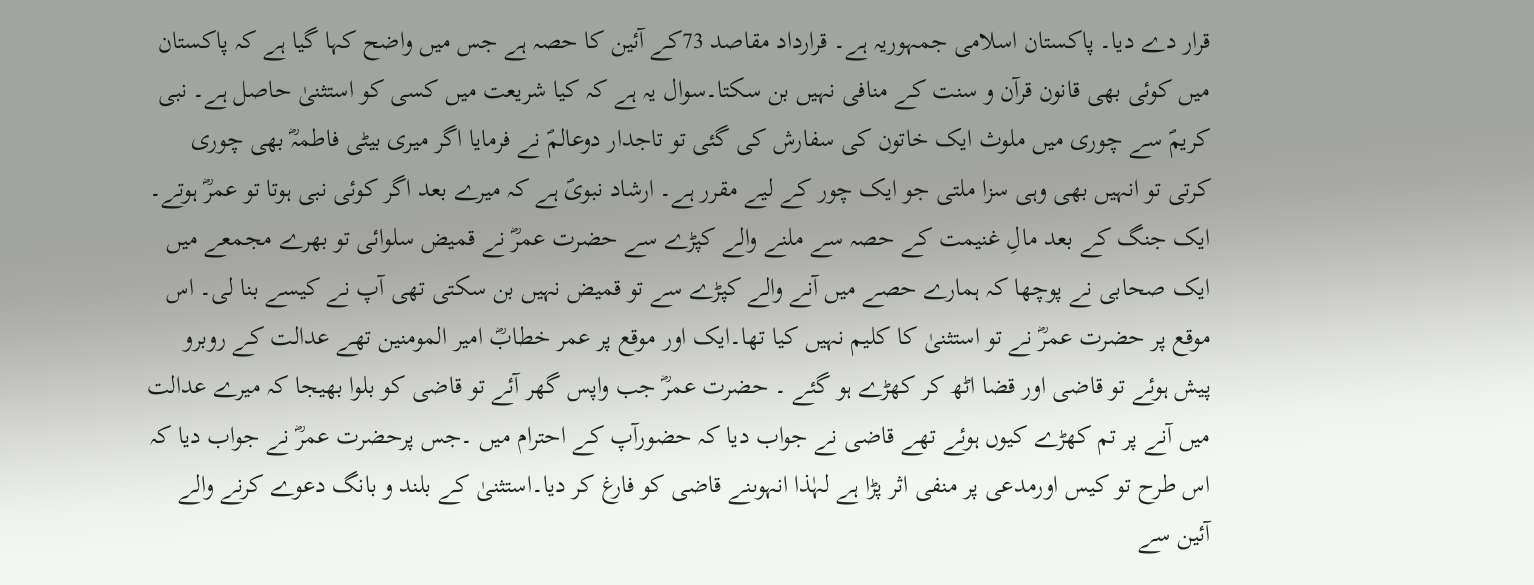قرار دے دیا۔ پاکستان اسلامی جمہوریہ ہے۔ قرارداد مقاصد 73کے آئین کا حصہ ہے جس میں واضح کہا گیا ہے کہ پاکستان میں کوئی بھی قانون قرآن و سنت کے منافی نہیں بن سکتا۔سوال یہ ہے کہ کیا شریعت میں کسی کو استثنیٰ حاصل ہے۔ نبی کریمؐ سے چوری میں ملوث ایک خاتون کی سفارش کی گئی تو تاجدار دوعالمؐ نے فرمایا اگر میری بیٹی فاطمہؓ بھی چوری کرتی تو انہیں بھی وہی سزا ملتی جو ایک چور کے لیے مقرر ہے۔ ارشاد نبویؐ ہے کہ میرے بعد اگر کوئی نبی ہوتا تو عمرؓ ہوتے۔ ایک جنگ کے بعد مالِ غنیمت کے حصہ سے ملنے والے کپڑے سے حضرت عمرؓ نے قمیض سلوائی تو بھرے مجمعے میں ایک صحابی نے پوچھا کہ ہمارے حصے میں آنے والے کپڑے سے تو قمیض نہیں بن سکتی تھی آپ نے کیسے بنا لی۔ اس موقع پر حضرت عمرؓ نے تو استثنیٰ کا کلیم نہیں کیا تھا۔ایک اور موقع پر عمر خطابؓ امیر المومنین تھے عدالت کے روبرو پیش ہوئے تو قاضی اور قضا اٹھ کر کھڑے ہو گئے ۔ حضرت عمرؓ جب واپس گھر آئے تو قاضی کو بلوا بھیجا کہ میرے عدالت میں آنے پر تم کھڑے کیوں ہوئے تھے قاضی نے جواب دیا کہ حضورآپ کے احترام میں ۔جس پرحضرت عمرؓ نے جواب دیا کہ اس طرح تو کیس اورمدعی پر منفی اثر پڑا ہے لہٰذا انہوںنے قاضی کو فارغ کر دیا۔استثنیٰ کے بلند و بانگ دعوے کرنے والے آئین سے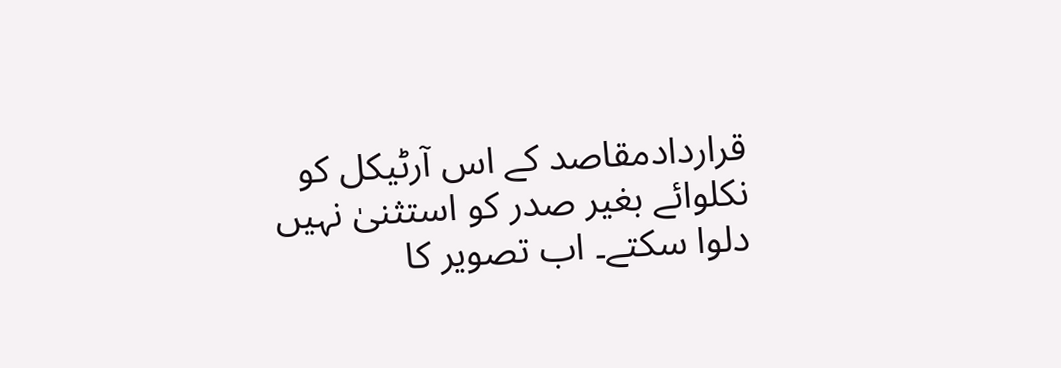قراردادمقاصد کے اس آرٹیکل کو نکلوائے بغیر صدر کو استثنیٰ نہیں دلوا سکتے۔ اب تصویر کا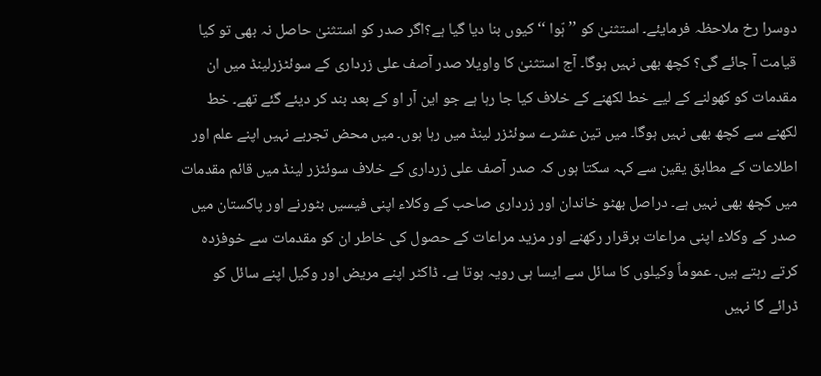دوسرا رخ ملاحظہ فرمایئے۔ استثنیٰ کو ’’ ہّوا ‘‘کیوں بنا دیا گیا ہے؟اگر صدر کو استثنیٰ حاصل نہ بھی تو کیا قیامت آ جائے گی؟ کچھ بھی نہیں ہوگا۔ آج استثنیٰ کا واویلا صدر آصف علی زرداری کے سوئٹزرلینڈ میں ان مقدمات کو کھولنے کے لیے خط لکھنے کے خلاف کیا جا رہا ہے جو این آر او کے بعد بند کر دیئے گئے تھے۔ خط لکھنے سے کچھ بھی نہیں ہوگا۔ میں تین عشرے سوئٹزر لینڈ میں رہا ہوں۔ میں محض تجربے نہیں اپنے علم اور اطلاعات کے مطابق یقین سے کہہ سکتا ہوں کہ صدر آصف علی زرداری کے خلاف سوئٹزر لینڈ میں قائم مقدمات میں کچھ بھی نہیں ہے۔ دراصل بھٹو خاندان اور زرداری صاحب کے وکلاء اپنی فیسیں بٹورنے اور پاکستان میں صدر کے وکلاء اپنی مراعات برقرار رکھنے اور مزید مراعات کے حصول کی خاطر ان کو مقدمات سے خوفزدہ کرتے رہتے ہیں۔ عموماً وکیلوں کا سائل سے ایسا ہی رویہ ہوتا ہے۔ ڈاکٹر اپنے مریض اور وکیل اپنے سائل کو ڈرائے گا نہیں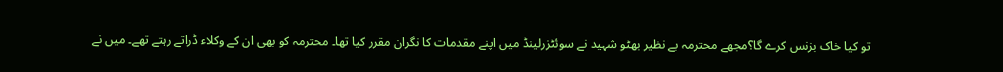تو کیا خاک بزنس کرے گا؟مجھے محترمہ بے نظیر بھٹو شہید نے سوئٹزرلینڈ میں اپنے مقدمات کا نگران مقرر کیا تھا۔ محترمہ کو بھی ان کے وکلاء ڈراتے رہتے تھے۔ میں نے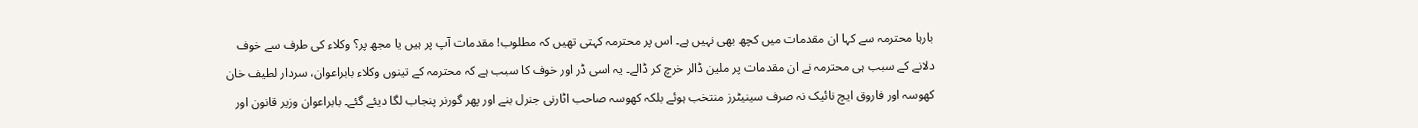بارہا محترمہ سے کہا ان مقدمات میں کچھ بھی نہیں ہے۔ اس پر محترمہ کہتی تھیں کہ مطلوب! مقدمات آپ پر ہیں یا مجھ پر؟ وکلاء کی طرف سے خوف دلانے کے سبب ہی محترمہ نے ان مقدمات پر ملین ڈالر خرچ کر ڈالے۔ یہ اسی ڈر اور خوف کا سبب ہے کہ محترمہ کے تینوں وکلاء بابراعوان، سردار لطیف خان کھوسہ اور فاروق ایچ نائیک نہ صرف سینیٹرز منتخب ہوئے بلکہ کھوسہ صاحب اٹارنی جنرل بنے اور پھر گورنر پنجاب لگا دیئے گئے۔ بابراعوان وزیر قانون اور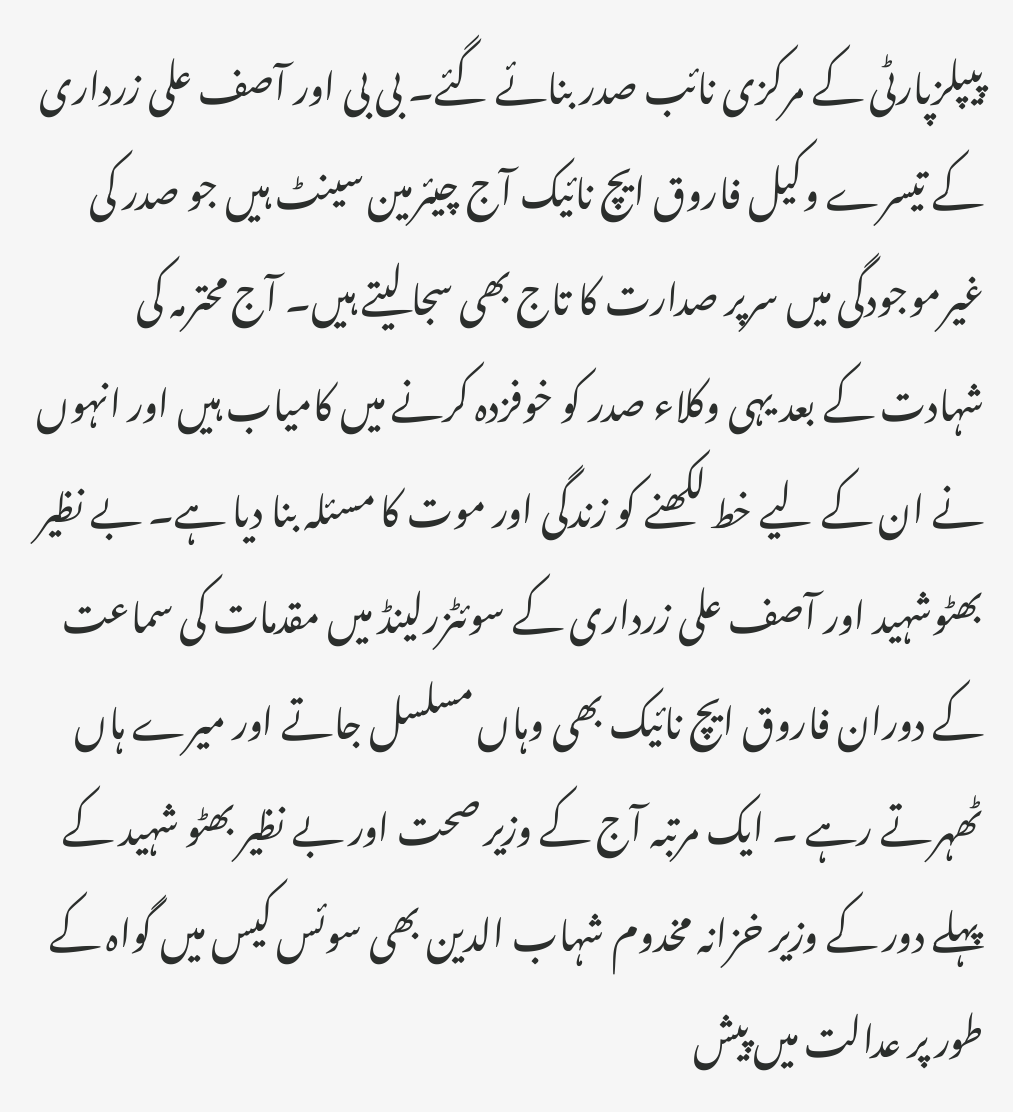پیپلزپارٹی کے مرکزی نائب صدر بنائے گئے۔ بی بی اور آصف علی زرداری کے تیسرے وکیل فاروق ایچ نائیک آج چیئرمین سینٹ ہیں جو صدر کی غیرموجودگی میں سرپر صدارت کا تاج بھی سجا لیتے ہیں۔ آج محترمہ کی شہادت کے بعد یہی وکلاء صدر کو خوفزدہ کرنے میں کامیاب ہیں اور انہوں نے ان کے لیے خط لکھنے کو زندگی اور موت کا مسئلہ بنا دیا ہے۔ بے نظیر بھٹوشہید اور آصف علی زرداری کے سوئٹزرلینڈ میں مقدمات کی سماعت کے دوران فاروق ایچ نائیک بھی وہاں مسلسل جاتے اور میرے ہاں ٹھہرتے رہے ۔ ایک مرتبہ آج کے وزیر صحت اور بے نظیر بھٹو شہید کے پہلے دور کے وزیر خزانہ مخدوم شہاب الدین بھی سوئس کیس میں گواہ کے طور پر عدالت میں پیش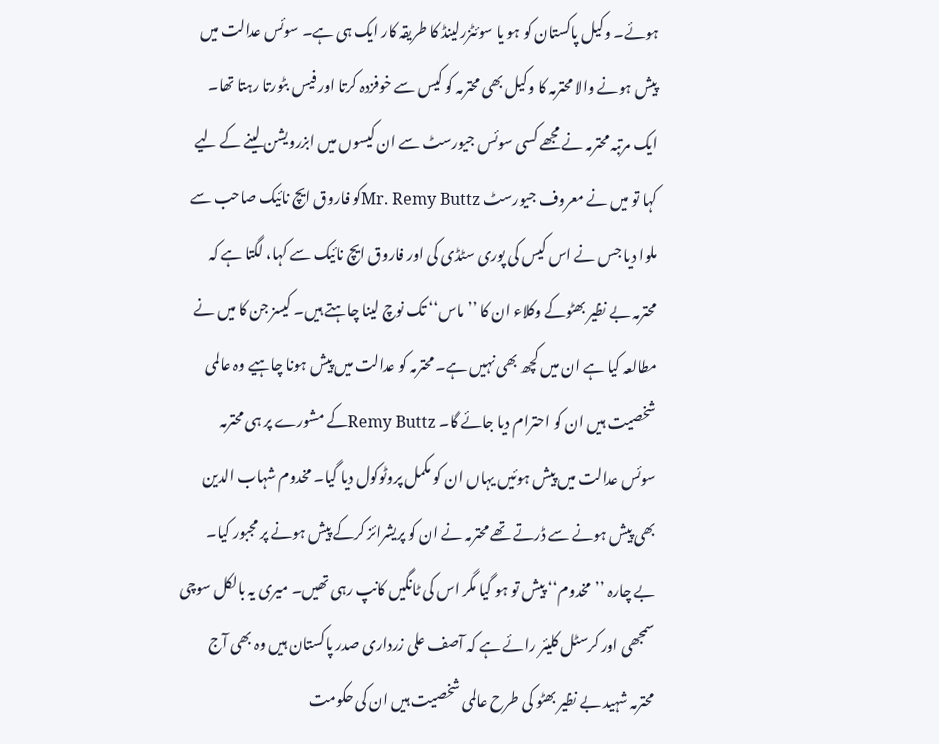ہوئے۔ وکیل پاکستان کو ہو یا سوئٹزرلینڈ کا طریقہ کار ایک ہی ہے۔ سوئس عدالت میں پیش ہونے والا محترمہ کا وکیل بھی محترمہ کو کیس سے خوفزدہ کرتا اور فیس بٹورتا رہتا تھا۔ ایک مرتبہ محترمہ نے مجھے کسی سوئس جیورسٹ سے ان کیسوں میں ابزرویشن لینے کے لیے کہا تو میں نے معروف جیورسٹ Mr. Remy Buttzکو فاروق ایچ نائیک صاحب سے ملوا دیا جس نے اس کیس کی پوری سٹڈی کی اور فاروق ایچ نائیک سے کہا، لگتا ہے کہ محترمہ بے نظیر بھٹوکے وکلاء ان کا ’’ماس‘‘ تک نوچ لینا چاہتے ہیں۔ کیسز جن کا میں نے مطالعہ کیا ہے ان میں کچھ بھی نہیں ہے۔ محترمہ کو عدالت میں پیش ہونا چاہیے وہ عالمی شخصیت ہیں ان کو احترام دیا جائے گا۔ Remy Buttzکے مشورے پر ہی محترمہ سوئس عدالت میں پیش ہوئیں یہاں ان کو مکمل پروٹوکول دیا گیا۔ مخدوم شہاب الدین بھی پیش ہونے سے ڈرتے تھے محترمہ نے ان کو پریشرائز کرکے پیش ہونے پر مجبور کیا۔ بے چارہ ’’مخدوم‘‘ پیش تو ہو گیا مگر اس کی ٹانگیں کانپ رہی تھیں۔ میری یہ بالکل سوچی سمجھی اور کرسٹل کلیئر رائے ہے کہ آصف علی زرداری صدر پاکستان ہیں وہ بھی آج محترمہ شہید بے نظیر بھٹو کی طرح عالمی شخصیت ہیں ان کی حکومت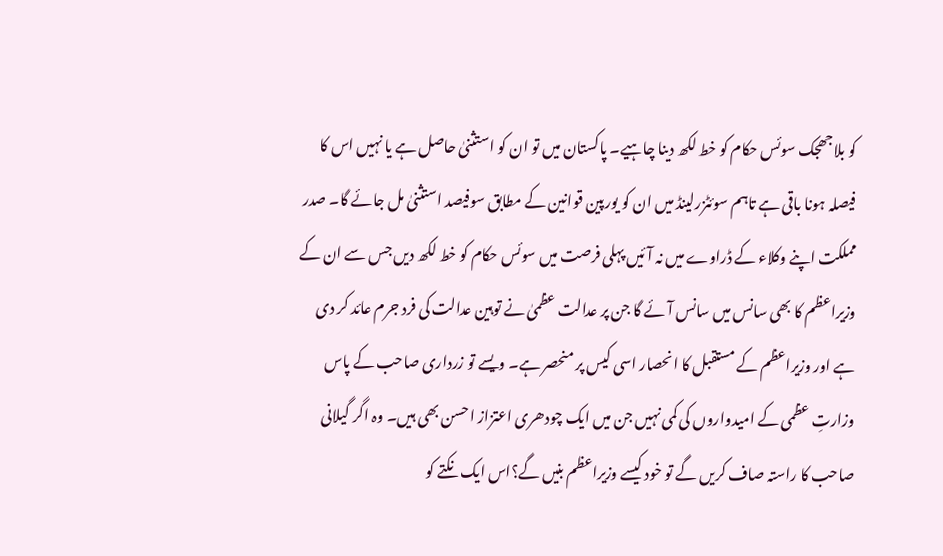کو بلاجھجک سوئس حکام کو خط لکھ دینا چاہیے۔ پاکستان میں تو ان کو استثنیٰ حاصل ہے یا نہیں اس کا فیصلہ ہونا باقی ہے تاہم سوئٹزرلینڈ میں ان کو یورپین قوانین کے مطابق سوفیصد استثنیٰ مل جائے گا۔ صدر مملکت اپنے وکلاء کے ڈراوے میں نہ آئیں پہلی فرصت میں سوئس حکام کو خط لکھ دیں جس سے ان کے وزیراعظم کا بھی سانس میں سانس آئے گا جن پر عدالت عظمیٰ نے توہین عدالت کی فرد جرم عائد کر دی ہے اور وزیراعظم کے مستقبل کا انحصار اسی کیس پر منحصر ہے۔ ویسے تو زرداری صاحب کے پاس وزارتِ عظمی کے امیدواروں کی کمی نہیں جن میں ایک چودھری اعتزاز احسن بھی ہیں۔ وہ اگر گیلانی صاحب کا راستہ صاف کریں گے تو خود کیسے وزیراعظم بنیں گے؟اس ایک نکتے کو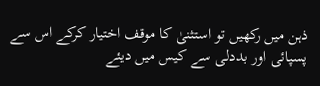ذہن میں رکھیں تو استثنیٰ کا موقف اختیار کرکے اس سے پسپائی اور بددلی سے کیس میں دیئے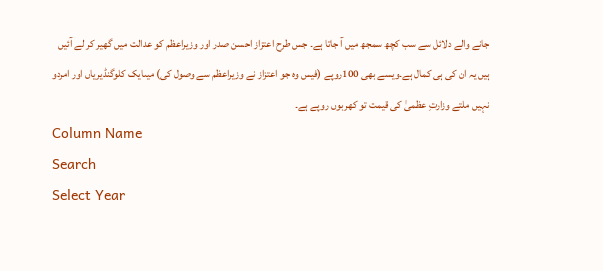جانے والے دلائل سے سب کچھ سمجھ میں آ جاتا ہے۔ جس طرح اعتزاز احسن صدر اور وزیراعظم کو عدالت میں گھیر کر لے آئیں ہیں یہ ان کی ہی کمال ہے۔ویسے بھی 100روپے (فیس وہ جو اعتزاز نے وزیراعظم سے وصول کی) میںایک کلوگنڈیریاں اور امردو نہیں ملتے وزارتِ عظمیٰ کی قیمت تو کھربوں روپے ہے۔
Column Name
Search
Select Year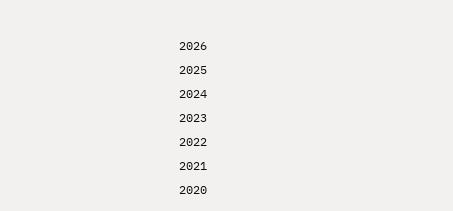2026
2025
2024
2023
2022
2021
2020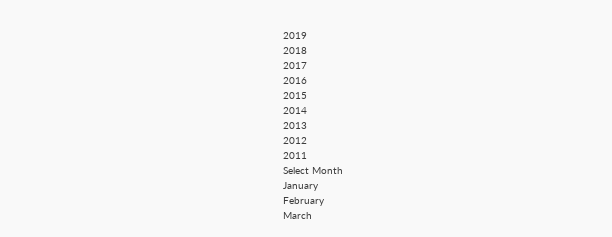2019
2018
2017
2016
2015
2014
2013
2012
2011
Select Month
January
February
March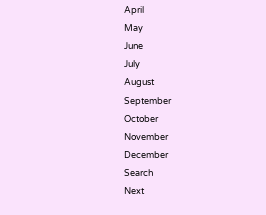April
May
June
July
August
September
October
November
December
Search
Next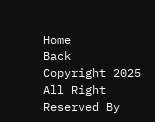Home
Back
Copyright 2025 All Right Reserved By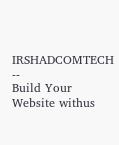IRSHADCOMTECH --
Build Your Website withus